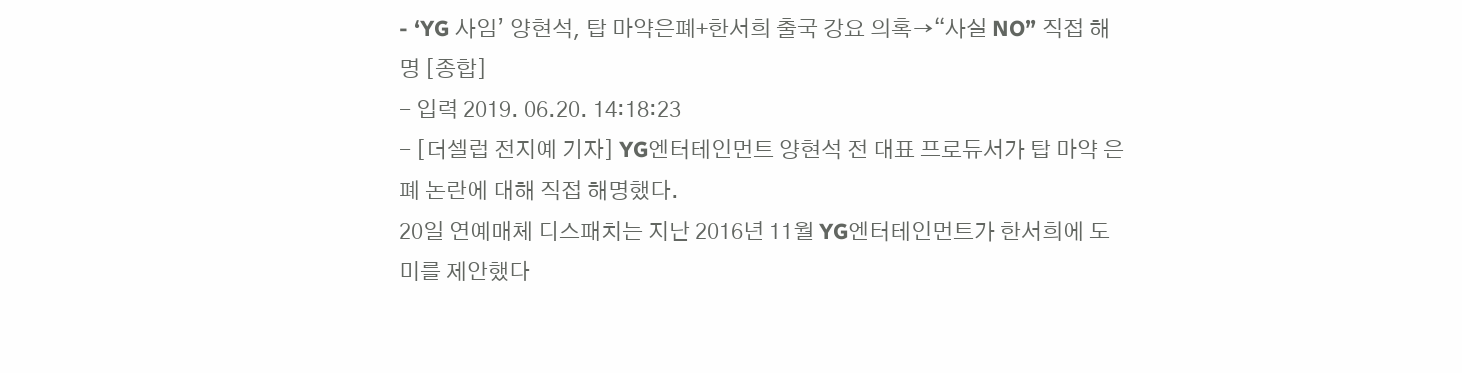- ‘YG 사임’ 양현석, 탑 마약은폐+한서희 출국 강요 의혹→“사실 NO” 직접 해명 [종합]
- 입력 2019. 06.20. 14:18:23
- [더셀럽 전지예 기자] YG엔터테인먼트 양현석 전 대표 프로듀서가 탑 마약 은폐 논란에 대해 직접 해명했다.
20일 연예매체 디스패치는 지난 2016년 11월 YG엔터테인먼트가 한서희에 도미를 제안했다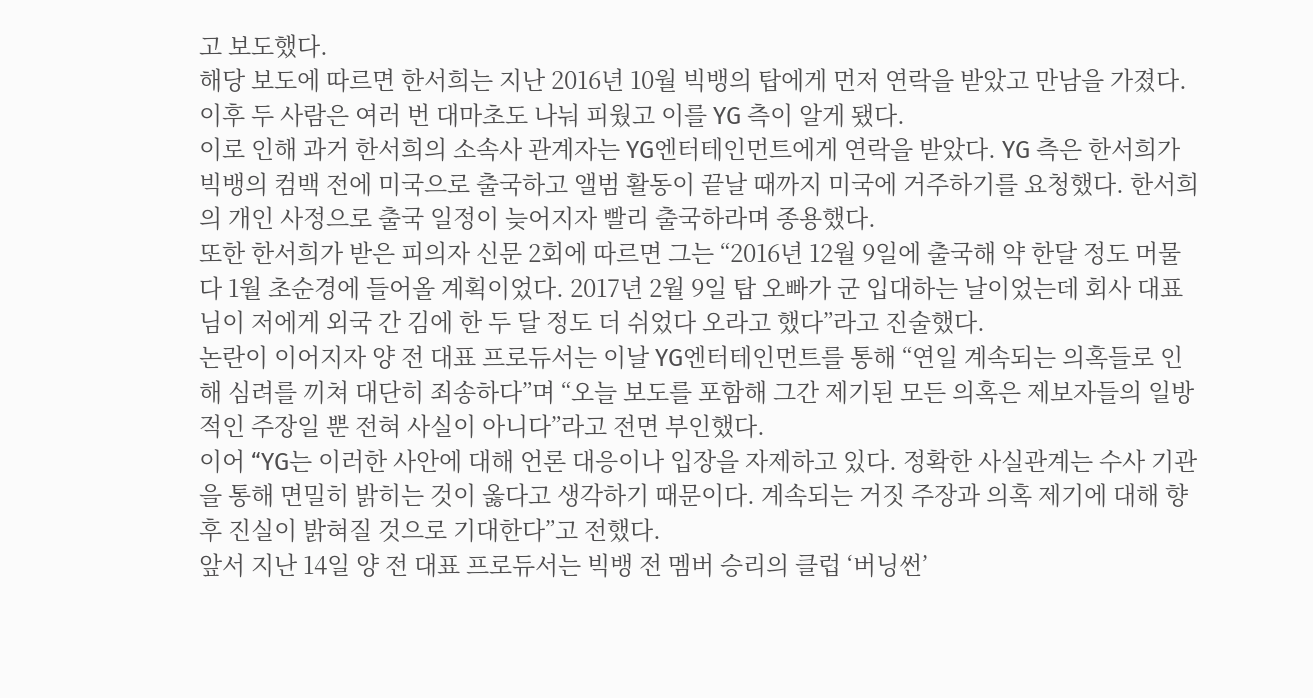고 보도했다.
해당 보도에 따르면 한서희는 지난 2016년 10월 빅뱅의 탑에게 먼저 연락을 받았고 만남을 가졌다. 이후 두 사람은 여러 번 대마초도 나눠 피웠고 이를 YG 측이 알게 됐다.
이로 인해 과거 한서희의 소속사 관계자는 YG엔터테인먼트에게 연락을 받았다. YG 측은 한서희가 빅뱅의 컴백 전에 미국으로 출국하고 앨범 활동이 끝날 때까지 미국에 거주하기를 요청했다. 한서희의 개인 사정으로 출국 일정이 늦어지자 빨리 출국하라며 종용했다.
또한 한서희가 받은 피의자 신문 2회에 따르면 그는 “2016년 12월 9일에 출국해 약 한달 정도 머물다 1월 초순경에 들어올 계획이었다. 2017년 2월 9일 탑 오빠가 군 입대하는 날이었는데 회사 대표님이 저에게 외국 간 김에 한 두 달 정도 더 쉬었다 오라고 했다”라고 진술했다.
논란이 이어지자 양 전 대표 프로듀서는 이날 YG엔터테인먼트를 통해 “연일 계속되는 의혹들로 인해 심려를 끼쳐 대단히 죄송하다”며 “오늘 보도를 포함해 그간 제기된 모든 의혹은 제보자들의 일방적인 주장일 뿐 전혀 사실이 아니다”라고 전면 부인했다.
이어 “YG는 이러한 사안에 대해 언론 대응이나 입장을 자제하고 있다. 정확한 사실관계는 수사 기관을 통해 면밀히 밝히는 것이 옳다고 생각하기 때문이다. 계속되는 거짓 주장과 의혹 제기에 대해 향후 진실이 밝혀질 것으로 기대한다”고 전했다.
앞서 지난 14일 양 전 대표 프로듀서는 빅뱅 전 멤버 승리의 클럽 ‘버닝썬’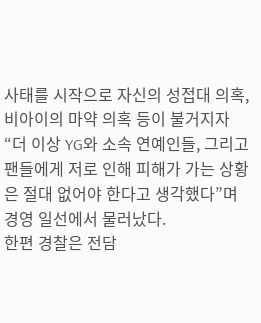사태를 시작으로 자신의 성접대 의혹, 비아이의 마약 의혹 등이 불거지자 “더 이상 YG와 소속 연예인들, 그리고 팬들에게 저로 인해 피해가 가는 상황은 절대 없어야 한다고 생각했다”며 경영 일선에서 물러났다.
한편 경찰은 전담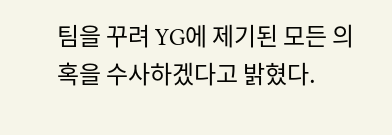팀을 꾸려 YG에 제기된 모든 의혹을 수사하겠다고 밝혔다.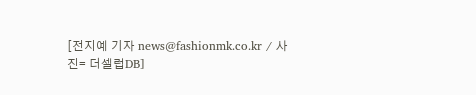[전지예 기자 news@fashionmk.co.kr / 사진= 더셀럽DB]